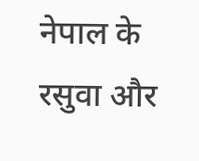नेपाल के रसुवा और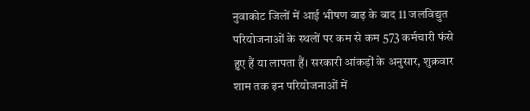नुवाकोट जिलों में आई भीषण बाढ़ के बाद 11 जलविद्युत परियोजनाओं के स्थलों पर कम से कम 573 कर्मचारी फंसे हुए हैं या लापता हैं। सरकारी आंकड़ों के अनुसार, शुक्रवार शाम तक इन परियोजनाओं में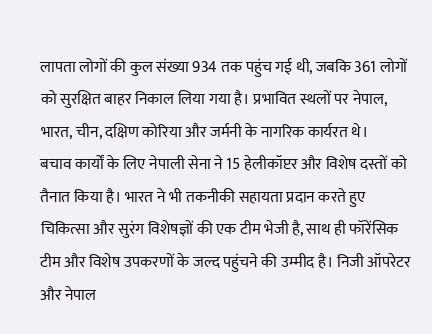लापता लोगों की कुल संख्या 934 तक पहुंच गई थी, जबकि 361 लोगों को सुरक्षित बाहर निकाल लिया गया है। प्रभावित स्थलों पर नेपाल, भारत, चीन, दक्षिण कोरिया और जर्मनी के नागरिक कार्यरत थे।
बचाव कार्यों के लिए नेपाली सेना ने 15 हेलीकॉप्टर और विशेष दस्तों को तैनात किया है। भारत ने भी तकनीकी सहायता प्रदान करते हुए चिकित्सा और सुरंग विशेषज्ञों की एक टीम भेजी है, साथ ही फॉरेंसिक टीम और विशेष उपकरणों के जल्द पहुंचने की उम्मीद है। निजी ऑपरेटर और नेपाल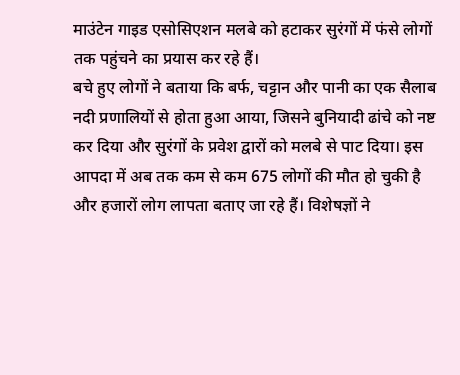माउंटेन गाइड एसोसिएशन मलबे को हटाकर सुरंगों में फंसे लोगों तक पहुंचने का प्रयास कर रहे हैं।
बचे हुए लोगों ने बताया कि बर्फ, चट्टान और पानी का एक सैलाब नदी प्रणालियों से होता हुआ आया, जिसने बुनियादी ढांचे को नष्ट कर दिया और सुरंगों के प्रवेश द्वारों को मलबे से पाट दिया। इस आपदा में अब तक कम से कम 675 लोगों की मौत हो चुकी है और हजारों लोग लापता बताए जा रहे हैं। विशेषज्ञों ने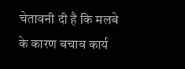चेतावनी दी है कि मलबे के कारण बचाव कार्य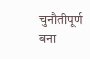चुनौतीपूर्ण बना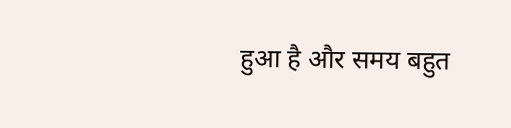हुआ है और समय बहुत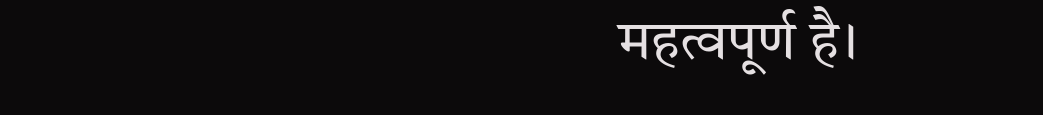महत्वपूर्ण है।